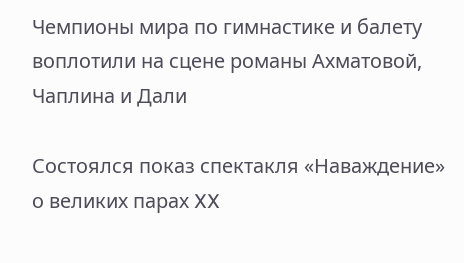Чемпионы мира по гимнастике и балету воплотили на сцене романы Ахматовой, Чаплина и Дали

Состоялся показ спектакля «Наваждение» о великих парах XX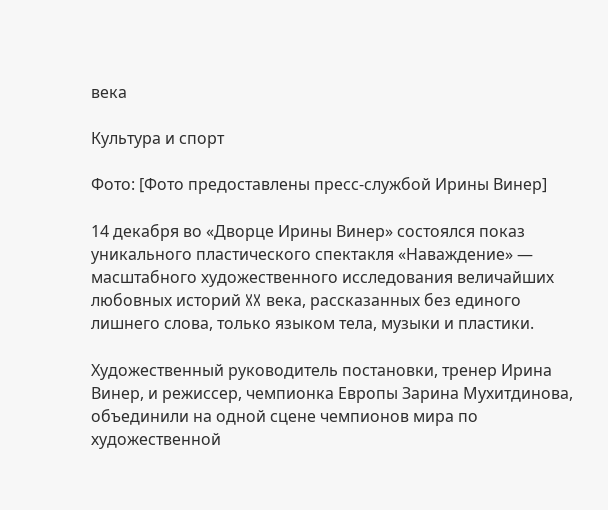века

Культура и спорт

Фото: [Фото предоставлены пресс-службой Ирины Винер]

14 декабря во «Дворце Ирины Винер» состоялся показ уникального пластического спектакля «Наваждение» — масштабного художественного исследования величайших любовных историй XX века, рассказанных без единого лишнего слова, только языком тела, музыки и пластики.

Художественный руководитель постановки, тренер Ирина Винер, и режиссер, чемпионка Европы Зарина Мухитдинова, объединили на одной сцене чемпионов мира по художественной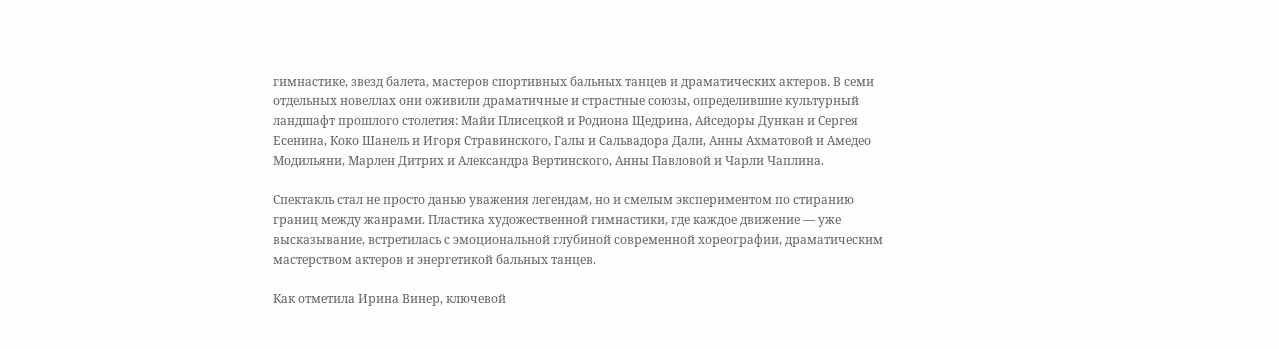гимнастике, звезд балета, мастеров спортивных бальных танцев и драматических актеров. В семи отдельных новеллах они оживили драматичные и страстные союзы, определившие культурный ландшафт прошлого столетия: Майи Плисецкой и Родиона Щедрина, Айседоры Дункан и Сергея Есенина, Коко Шанель и Игоря Стравинского, Галы и Сальвадора Дали, Анны Ахматовой и Амедео Модильяни, Марлен Дитрих и Александра Вертинского, Анны Павловой и Чарли Чаплина.

Спектакль стал не просто данью уважения легендам, но и смелым экспериментом по стиранию границ между жанрами. Пластика художественной гимнастики, где каждое движение — уже высказывание, встретилась с эмоциональной глубиной современной хореографии, драматическим мастерством актеров и энергетикой бальных танцев.

Как отметила Ирина Винер, ключевой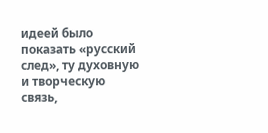идеей было показать «русский след», ту духовную и творческую связь,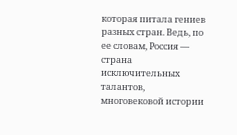которая питала гениев разных стран. Ведь, по ее словам, Россия — страна исключительных талантов, многовековой истории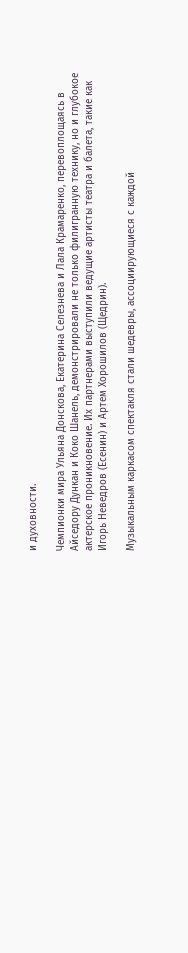и духовности.

Чемпионки мира Ульяна Донскова, Екатерина Селезнева и Лала Крамаренко, перевоплощаясь в Айседору Дункан и Коко Шанель, демонстрировали не только филигранную технику, но и глубокое актерское проникновение. Их партнерами выступили ведущие артисты театра и балета, такие как Игорь Неведров (Есенин) и Артем Хорошилов (Щедрин).

Музыкальным каркасом спектакля стали шедевры, ассоциирующиеся с каждой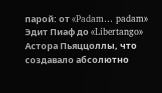парой: от «Padam… padam» Эдит Пиаф до «Libertango» Астора Пьяццоллы, что создавало абсолютно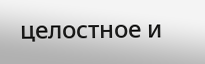целостное и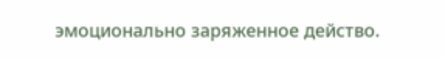эмоционально заряженное действо.